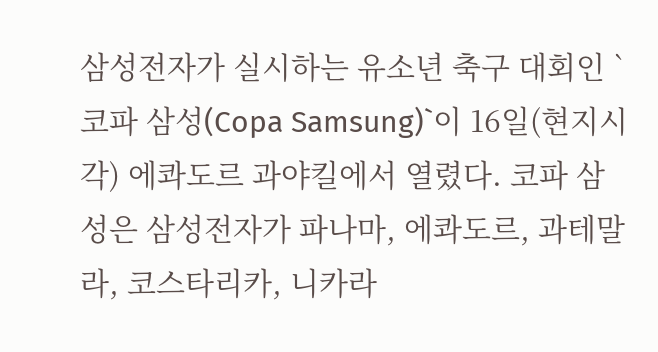삼성전자가 실시하는 유소년 축구 대회인 `코파 삼성(Copa Samsung)`이 16일(현지시각) 에콰도르 과야킬에서 열렸다. 코파 삼성은 삼성전자가 파나마, 에콰도르, 과테말라, 코스타리카, 니카라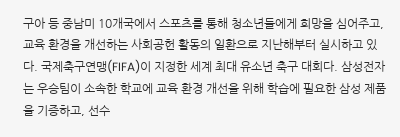구아 등 중남미 10개국에서 스포츠를 통해 청소년들에게 희망을 심어주고, 교육 환경을 개선하는 사회공헌 활동의 일환으로 지난해부터 실시하고 있다. 국제축구연맹(FIFA)이 지정한 세계 최대 유소년 축구 대회다. 삼성전자는 우승팀이 소속한 학교에 교육 환경 개선을 위해 학습에 필요한 삼성 제품을 기증하고, 선수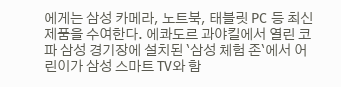에게는 삼성 카메라, 노트북, 태블릿 PC 등 최신 제품을 수여한다. 에콰도르 과야킬에서 열린 코파 삼성 경기장에 설치된 `삼성 체험 존`에서 어린이가 삼성 스마트 TV와 함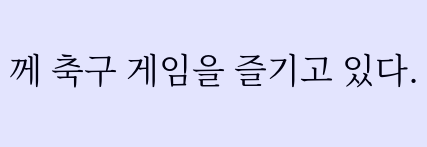께 축구 게임을 즐기고 있다.